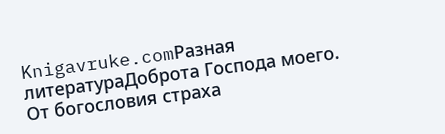Knigavruke.comРазная литератураДоброта Господа моего. От богословия страха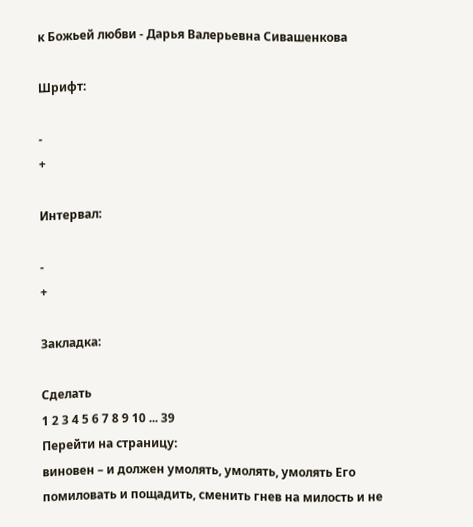к Божьей любви - Дарья Валерьевна Сивашенкова

Шрифт:

-
+

Интервал:

-
+

Закладка:

Сделать
1 2 3 4 5 6 7 8 9 10 ... 39
Перейти на страницу:
виновен – и должен умолять, умолять, умолять Его помиловать и пощадить, сменить гнев на милость и не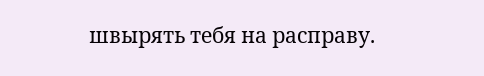швырять тебя на расправу.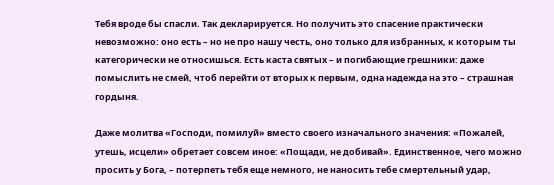Тебя вроде бы спасли. Так декларируется. Но получить это спасение практически невозможно: оно есть – но не про нашу честь, оно только для избранных, к которым ты категорически не относишься. Есть каста святых – и погибающие грешники: даже помыслить не смей, чтоб перейти от вторых к первым, одна надежда на это – страшная гордыня.

Даже молитва «Господи, помилуй» вместо своего изначального значения: «Пожалей, утешь, исцели» обретает совсем иное: «Пощади, не добивай». Единственное, чего можно просить у Бога, – потерпеть тебя еще немного, не наносить тебе смертельный удар,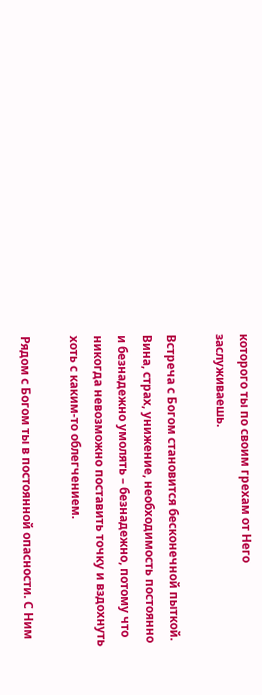которого ты по своим грехам от Него заслуживаешь.

Встреча с Богом становится бесконечной пыткой. Вина, страх, унижение, необходимость постоянно и безнадежно умолять – безнадежно, потому что никогда невозможно поставить точку и вздохнуть хоть с каким-то облегчением.

Рядом с Богом ты в постоянной опасности. С Ним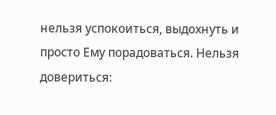нельзя успокоиться, выдохнуть и просто Ему порадоваться. Нельзя довериться: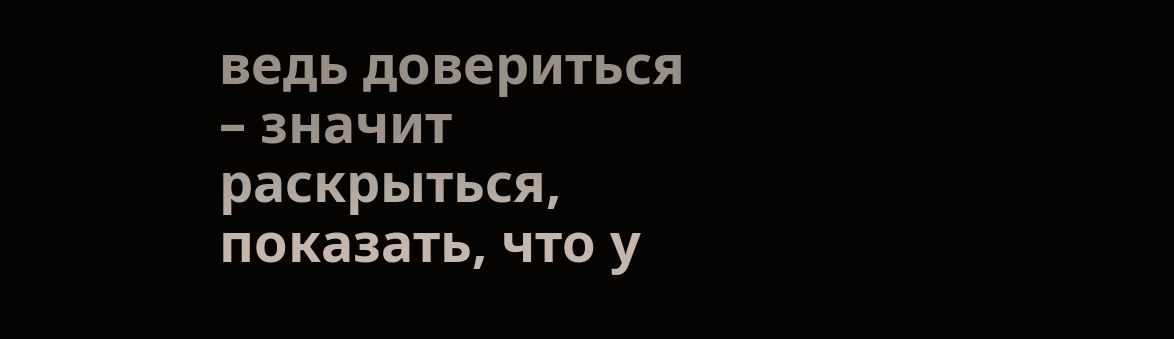ведь довериться – значит раскрыться, показать, что у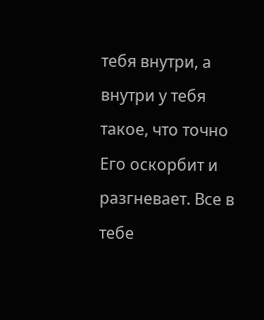тебя внутри, а внутри у тебя такое, что точно Его оскорбит и разгневает. Все в тебе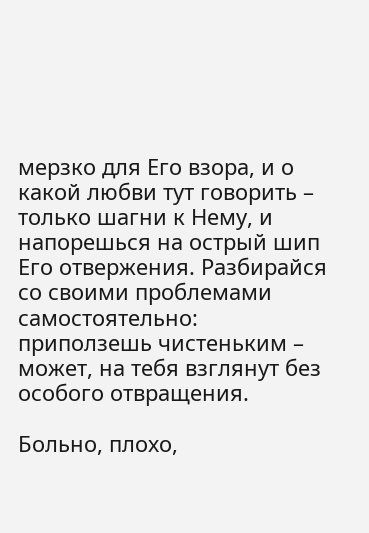мерзко для Его взора, и о какой любви тут говорить – только шагни к Нему, и напорешься на острый шип Его отвержения. Разбирайся со своими проблемами самостоятельно: приползешь чистеньким – может, на тебя взглянут без особого отвращения.

Больно, плохо,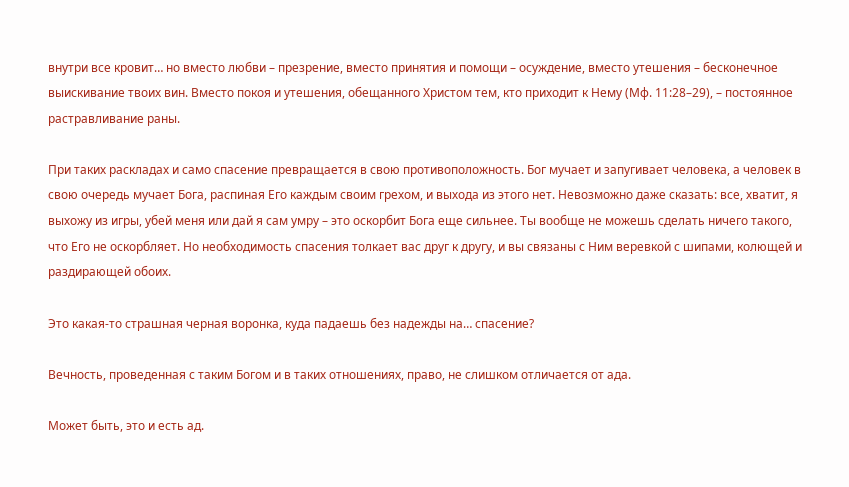внутри все кровит… но вместо любви – презрение, вместо принятия и помощи – осуждение, вместо утешения – бесконечное выискивание твоих вин. Вместо покоя и утешения, обещанного Христом тем, кто приходит к Нему (Мф. 11:28–29), – постоянное растравливание раны.

При таких раскладах и само спасение превращается в свою противоположность. Бог мучает и запугивает человека, а человек в свою очередь мучает Бога, распиная Его каждым своим грехом, и выхода из этого нет. Невозможно даже сказать: все, хватит, я выхожу из игры, убей меня или дай я сам умру – это оскорбит Бога еще сильнее. Ты вообще не можешь сделать ничего такого, что Его не оскорбляет. Но необходимость спасения толкает вас друг к другу, и вы связаны с Ним веревкой с шипами, колющей и раздирающей обоих.

Это какая-то страшная черная воронка, куда падаешь без надежды на… спасение?

Вечность, проведенная с таким Богом и в таких отношениях, право, не слишком отличается от ада.

Может быть, это и есть ад.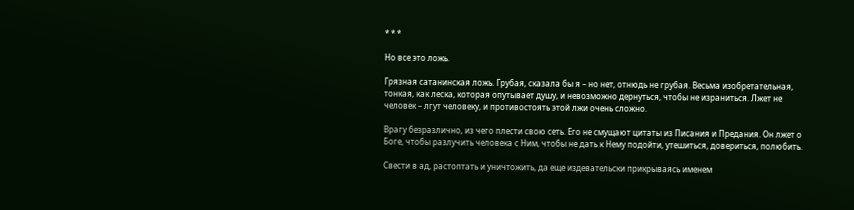* * *

Но все это ложь.

Грязная сатанинская ложь. Грубая, сказала бы я – но нет, отнюдь не грубая. Весьма изобретательная, тонкая, как леска, которая опутывает душу, и невозможно дернуться, чтобы не израниться. Лжет не человек – лгут человеку, и противостоять этой лжи очень сложно.

Врагу безразлично, из чего плести свою сеть. Его не смущают цитаты из Писания и Предания. Он лжет о Боге, чтобы разлучить человека с Ним, чтобы не дать к Нему подойти, утешиться, довериться, полюбить.

Свести в ад, растоптать и уничтожить, да еще издевательски прикрываясь именем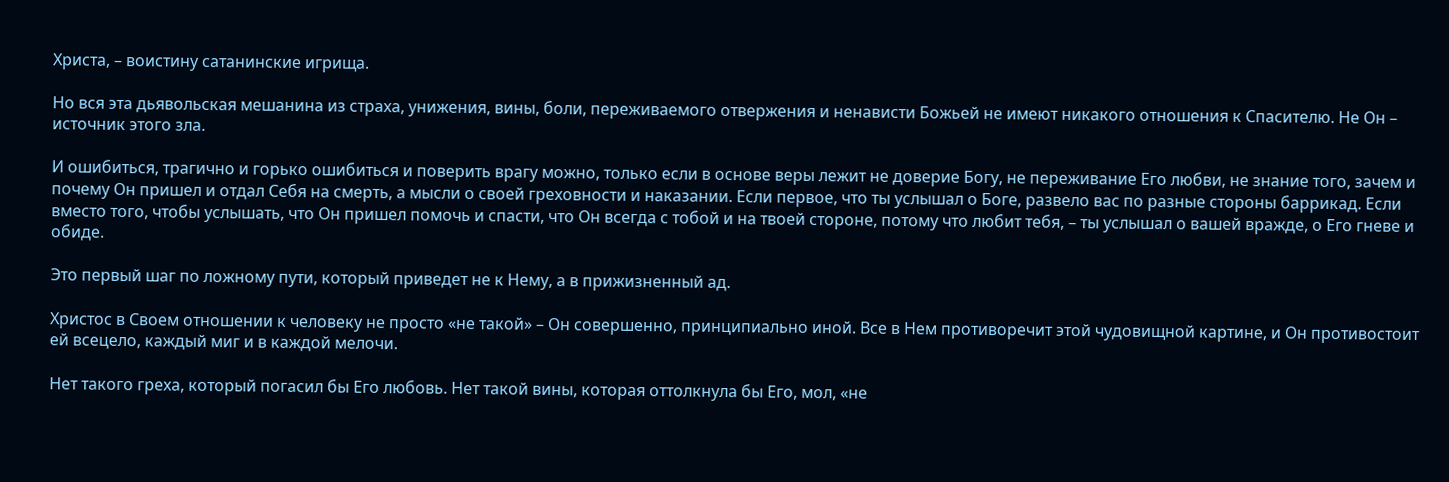Христа, – воистину сатанинские игрища.

Но вся эта дьявольская мешанина из страха, унижения, вины, боли, переживаемого отвержения и ненависти Божьей не имеют никакого отношения к Спасителю. Не Он – источник этого зла.

И ошибиться, трагично и горько ошибиться и поверить врагу можно, только если в основе веры лежит не доверие Богу, не переживание Его любви, не знание того, зачем и почему Он пришел и отдал Себя на смерть, а мысли о своей греховности и наказании. Если первое, что ты услышал о Боге, развело вас по разные стороны баррикад. Если вместо того, чтобы услышать, что Он пришел помочь и спасти, что Он всегда с тобой и на твоей стороне, потому что любит тебя, – ты услышал о вашей вражде, о Его гневе и обиде.

Это первый шаг по ложному пути, который приведет не к Нему, а в прижизненный ад.

Христос в Своем отношении к человеку не просто «не такой» – Он совершенно, принципиально иной. Все в Нем противоречит этой чудовищной картине, и Он противостоит ей всецело, каждый миг и в каждой мелочи.

Нет такого греха, который погасил бы Его любовь. Нет такой вины, которая оттолкнула бы Его, мол, «не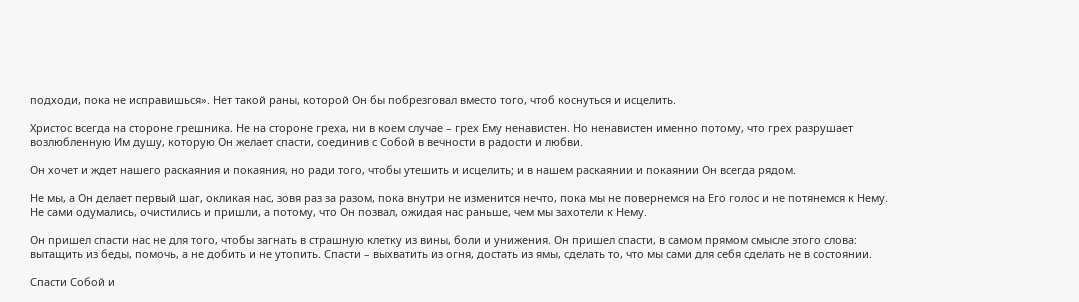подходи, пока не исправишься». Нет такой раны, которой Он бы побрезговал вместо того, чтоб коснуться и исцелить.

Христос всегда на стороне грешника. Не на стороне греха, ни в коем случае – грех Ему ненавистен. Но ненавистен именно потому, что грех разрушает возлюбленную Им душу, которую Он желает спасти, соединив с Собой в вечности в радости и любви.

Он хочет и ждет нашего раскаяния и покаяния, но ради того, чтобы утешить и исцелить; и в нашем раскаянии и покаянии Он всегда рядом.

Не мы, а Он делает первый шаг, окликая нас, зовя раз за разом, пока внутри не изменится нечто, пока мы не повернемся на Его голос и не потянемся к Нему. Не сами одумались, очистились и пришли, а потому, что Он позвал, ожидая нас раньше, чем мы захотели к Нему.

Он пришел спасти нас не для того, чтобы загнать в страшную клетку из вины, боли и унижения. Он пришел спасти, в самом прямом смысле этого слова: вытащить из беды, помочь, а не добить и не утопить. Спасти – выхватить из огня, достать из ямы, сделать то, что мы сами для себя сделать не в состоянии.

Спасти Собой и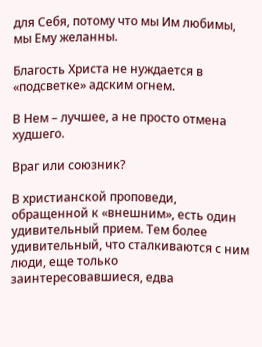для Себя, потому что мы Им любимы, мы Ему желанны.

Благость Христа не нуждается в «подсветке» адским огнем.

В Нем – лучшее, а не просто отмена худшего.

Враг или союзник?

В христианской проповеди, обращенной к «внешним», есть один удивительный прием. Тем более удивительный, что сталкиваются с ним люди, еще только заинтересовавшиеся, едва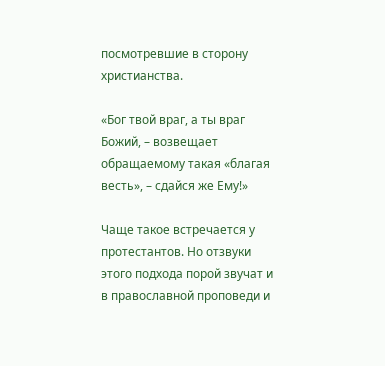посмотревшие в сторону христианства.

«Бог твой враг, а ты враг Божий, – возвещает обращаемому такая «благая весть», – сдайся же Ему!»

Чаще такое встречается у протестантов. Но отзвуки этого подхода порой звучат и в православной проповеди и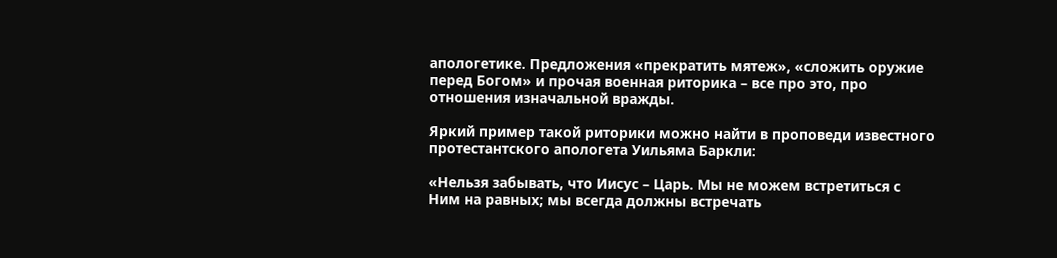апологетике. Предложения «прекратить мятеж», «сложить оружие перед Богом» и прочая военная риторика – все про это, про отношения изначальной вражды.

Яркий пример такой риторики можно найти в проповеди известного протестантского апологета Уильяма Баркли:

«Нельзя забывать, что Иисус – Царь. Мы не можем встретиться с Ним на равных; мы всегда должны встречать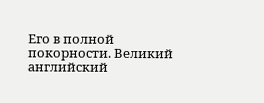Его в полной покорности. Великий английский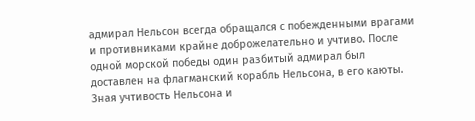адмирал Нельсон всегда обращался с побежденными врагами и противниками крайне доброжелательно и учтиво. После одной морской победы один разбитый адмирал был доставлен на флагманский корабль Нельсона, в его каюты. Зная учтивость Нельсона и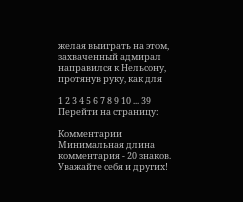желая выиграть на этом, захваченный адмирал направился к Нельсону, протянув руку, как для

1 2 3 4 5 6 7 8 9 10 ... 39
Перейти на страницу:

Комментарии
Минимальная длина комментария - 20 знаков. Уважайте себя и других!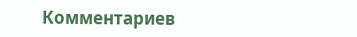Комментариев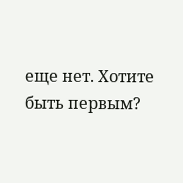еще нет. Хотите быть первым?